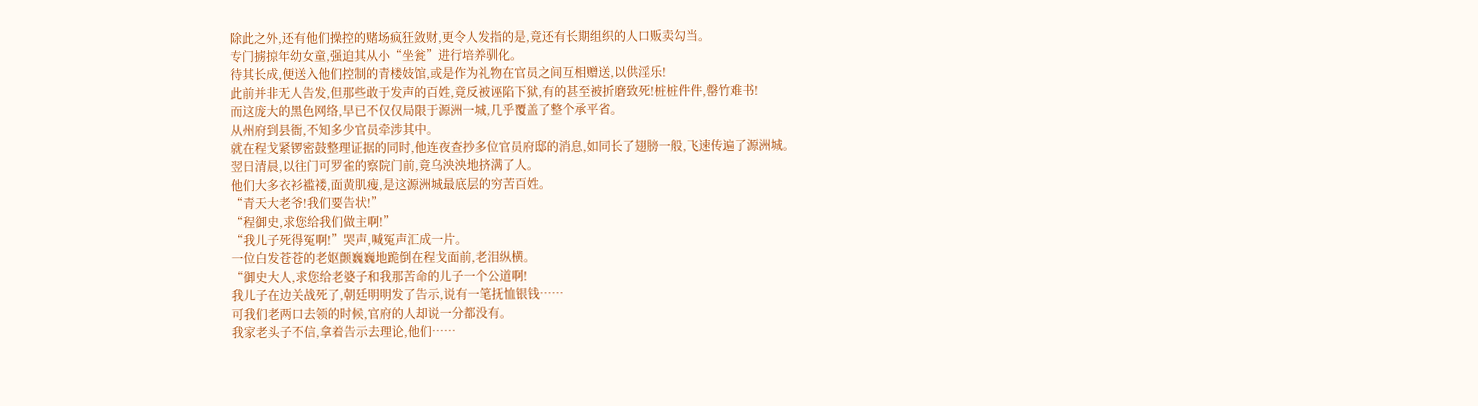除此之外,还有他们操控的赌场疯狂敛财,更令人发指的是,竟还有长期组织的人口贩卖勾当。
专门掳掠年幼女童,强迫其从小“坐瓮”进行培养驯化。
待其长成,便送入他们控制的青楼妓馆,或是作为礼物在官员之间互相赠送,以供淫乐!
此前并非无人告发,但那些敢于发声的百姓,竟反被诬陷下狱,有的甚至被折磨致死!桩桩件件,罄竹难书!
而这庞大的黑色网络,早已不仅仅局限于源洲一城,几乎覆盖了整个承平省。
从州府到县衙,不知多少官员牵涉其中。
就在程戈紧锣密鼓整理证据的同时,他连夜查抄多位官员府邸的消息,如同长了翅膀一般,飞速传遍了源洲城。
翌日清晨,以往门可罗雀的察院门前,竟乌泱泱地挤满了人。
他们大多衣衫褴褛,面黄肌瘦,是这源洲城最底层的穷苦百姓。
“青天大老爷!我们要告状!”
“程御史,求您给我们做主啊!”
“我儿子死得冤啊!”哭声,喊冤声汇成一片。
一位白发苍苍的老妪颤巍巍地跪倒在程戈面前,老泪纵横。
“御史大人,求您给老婆子和我那苦命的儿子一个公道啊!
我儿子在边关战死了,朝廷明明发了告示,说有一笔抚恤银钱……
可我们老两口去领的时候,官府的人却说一分都没有。
我家老头子不信,拿着告示去理论,他们……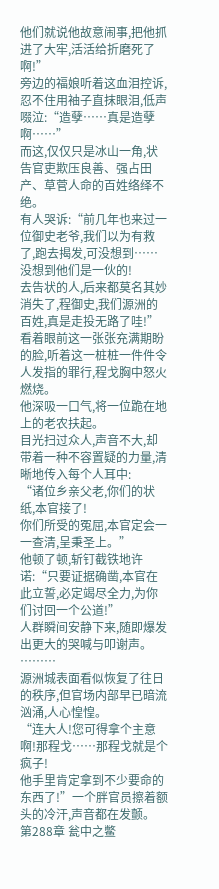他们就说他故意闹事,把他抓进了大牢,活活给折磨死了啊!”
旁边的福娘听着这血泪控诉,忍不住用袖子直抹眼泪,低声啜泣:“造孽……真是造孽啊……”
而这,仅仅只是冰山一角,状告官吏欺压良善、强占田产、草菅人命的百姓络绎不绝。
有人哭诉:“前几年也来过一位御史老爷,我们以为有救了,跑去揭发,可没想到……没想到他们是一伙的!
去告状的人,后来都莫名其妙消失了,程御史,我们源洲的百姓,真是走投无路了哇!”
看着眼前这一张张充满期盼的脸,听着这一桩桩一件件令人发指的罪行,程戈胸中怒火燃烧。
他深吸一口气,将一位跪在地上的老农扶起。
目光扫过众人,声音不大,却带着一种不容置疑的力量,清晰地传入每个人耳中:
“诸位乡亲父老,你们的状纸,本官接了!
你们所受的冤屈,本官定会一一查清,呈秉圣上。”
他顿了顿,斩钉截铁地许诺:“只要证据确凿,本官在此立誓,必定竭尽全力,为你们讨回一个公道!”
人群瞬间安静下来,随即爆发出更大的哭喊与叩谢声。
………
源洲城表面看似恢复了往日的秩序,但官场内部早已暗流汹涌,人心惶惶。
“连大人!您可得拿个主意啊!那程戈……那程戈就是个疯子!
他手里肯定拿到不少要命的东西了!”一个胖官员擦着额头的冷汗,声音都在发颤。
第288章 瓮中之鳖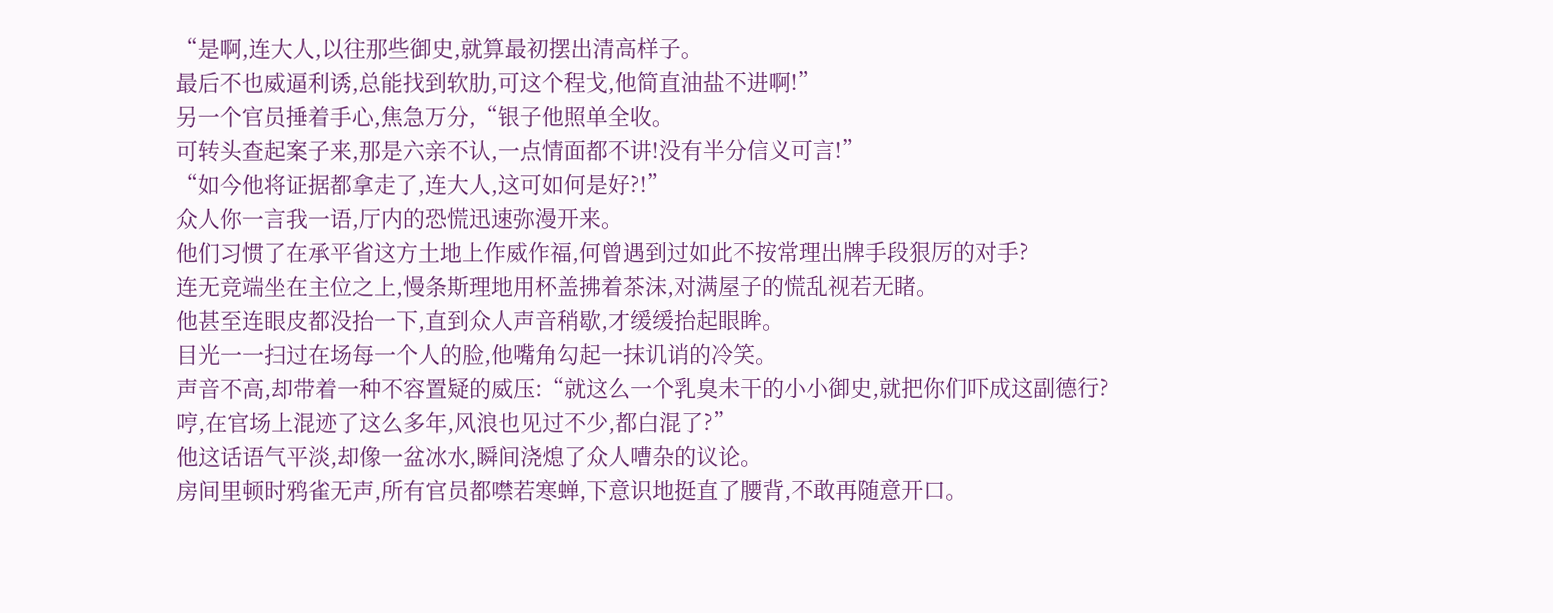“是啊,连大人,以往那些御史,就算最初摆出清高样子。
最后不也威逼利诱,总能找到软肋,可这个程戈,他简直油盐不进啊!”
另一个官员捶着手心,焦急万分,“银子他照单全收。
可转头查起案子来,那是六亲不认,一点情面都不讲!没有半分信义可言!”
“如今他将证据都拿走了,连大人,这可如何是好?!”
众人你一言我一语,厅内的恐慌迅速弥漫开来。
他们习惯了在承平省这方土地上作威作福,何曾遇到过如此不按常理出牌手段狠厉的对手?
连无竞端坐在主位之上,慢条斯理地用杯盖拂着茶沫,对满屋子的慌乱视若无睹。
他甚至连眼皮都没抬一下,直到众人声音稍歇,才缓缓抬起眼眸。
目光一一扫过在场每一个人的脸,他嘴角勾起一抹讥诮的冷笑。
声音不高,却带着一种不容置疑的威压:“就这么一个乳臭未干的小小御史,就把你们吓成这副德行?
哼,在官场上混迹了这么多年,风浪也见过不少,都白混了?”
他这话语气平淡,却像一盆冰水,瞬间浇熄了众人嘈杂的议论。
房间里顿时鸦雀无声,所有官员都噤若寒蝉,下意识地挺直了腰背,不敢再随意开口。